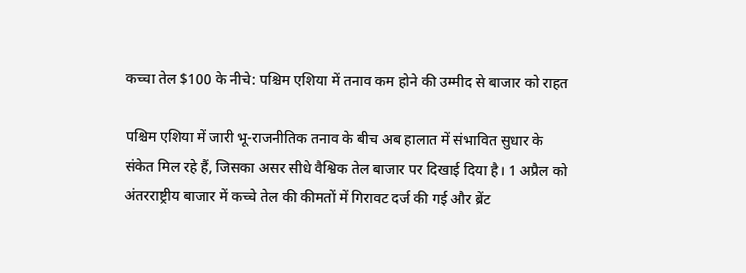कच्चा तेल $100 के नीचे: पश्चिम एशिया में तनाव कम होने की उम्मीद से बाजार को राहत

पश्चिम एशिया में जारी भू-राजनीतिक तनाव के बीच अब हालात में संभावित सुधार के संकेत मिल रहे हैं, जिसका असर सीधे वैश्विक तेल बाजार पर दिखाई दिया है। 1 अप्रैल को अंतरराष्ट्रीय बाजार में कच्चे तेल की कीमतों में गिरावट दर्ज की गई और ब्रेंट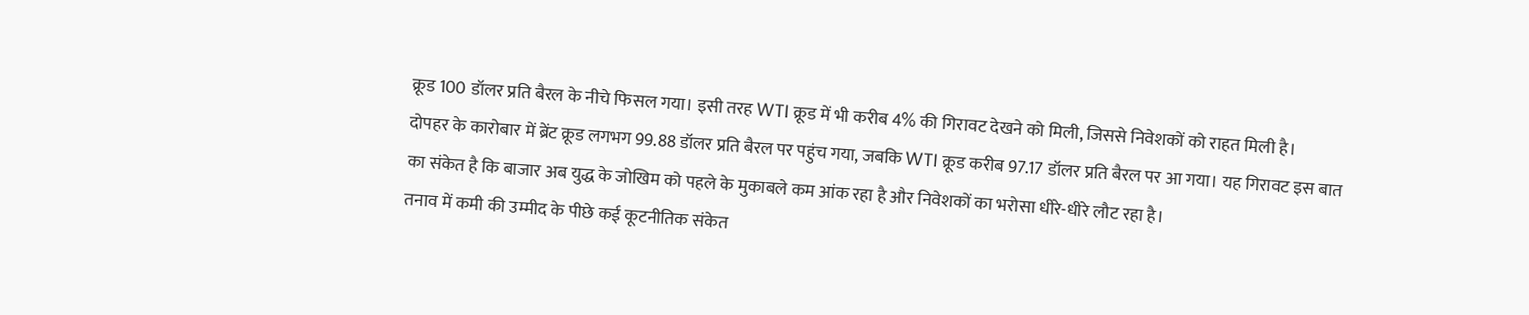क्रूड 100 डॉलर प्रति बैरल के नीचे फिसल गया। इसी तरह WTI क्रूड में भी करीब 4% की गिरावट देखने को मिली, जिससे निवेशकों को राहत मिली है।
दोपहर के कारोबार में ब्रेंट क्रूड लगभग 99.88 डॉलर प्रति बैरल पर पहुंच गया, जबकि WTI क्रूड करीब 97.17 डॉलर प्रति बैरल पर आ गया। यह गिरावट इस बात का संकेत है कि बाजार अब युद्ध के जोखिम को पहले के मुकाबले कम आंक रहा है और निवेशकों का भरोसा धीरे-धीरे लौट रहा है।
तनाव में कमी की उम्मीद के पीछे कई कूटनीतिक संकेत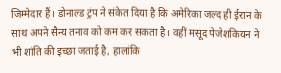जिम्मेदार हैं। डोनाल्ड ट्रंप ने संकेत दिया है कि अमेरिका जल्द ही ईरान के साथ अपने सैन्य तनाव को कम कर सकता है। वहीं मसूद पेजेशकियन ने भी शांति की इच्छा जताई है, हालांकि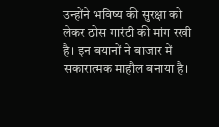उन्होंने भविष्य की सुरक्षा को लेकर ठोस गारंटी की मांग रखी है। इन बयानों ने बाजार में सकारात्मक माहौल बनाया है।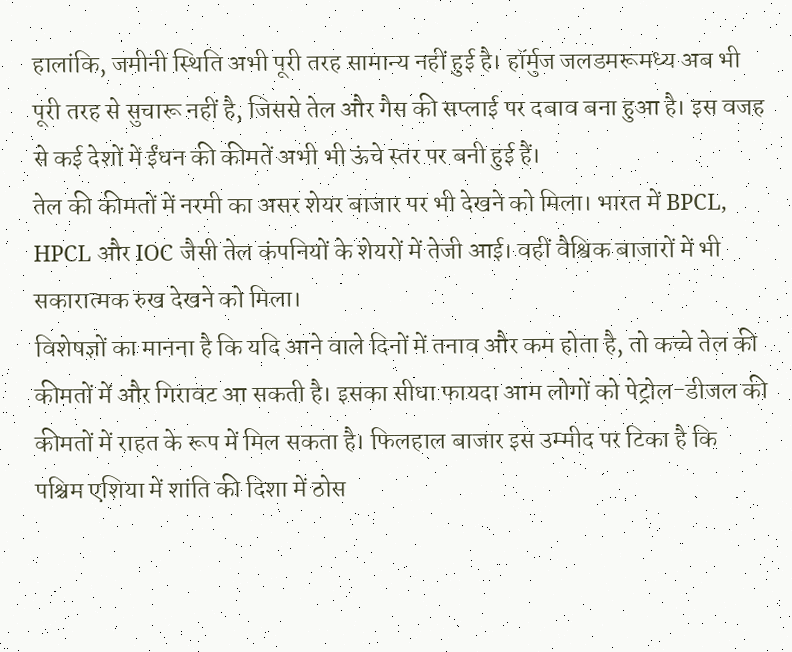हालांकि, जमीनी स्थिति अभी पूरी तरह सामान्य नहीं हुई है। हॉर्मुज जलडमरूमध्य अब भी पूरी तरह से सुचारू नहीं है, जिससे तेल और गैस की सप्लाई पर दबाव बना हुआ है। इस वजह से कई देशों में ईंधन की कीमतें अभी भी ऊंचे स्तर पर बनी हुई हैं।
तेल की कीमतों में नरमी का असर शेयर बाजार पर भी देखने को मिला। भारत में BPCL, HPCL और IOC जैसी तेल कंपनियों के शेयरों में तेजी आई। वहीं वैश्विक बाजारों में भी सकारात्मक रुख देखने को मिला।
विशेषज्ञों का मानना है कि यदि आने वाले दिनों में तनाव और कम होता है, तो कच्चे तेल की कीमतों में और गिरावट आ सकती है। इसका सीधा फायदा आम लोगों को पेट्रोल-डीजल की कीमतों में राहत के रूप में मिल सकता है। फिलहाल बाजार इस उम्मीद पर टिका है कि पश्चिम एशिया में शांति की दिशा में ठोस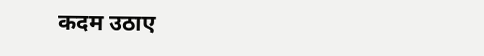कदम उठाए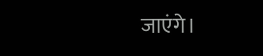जाएंगे।